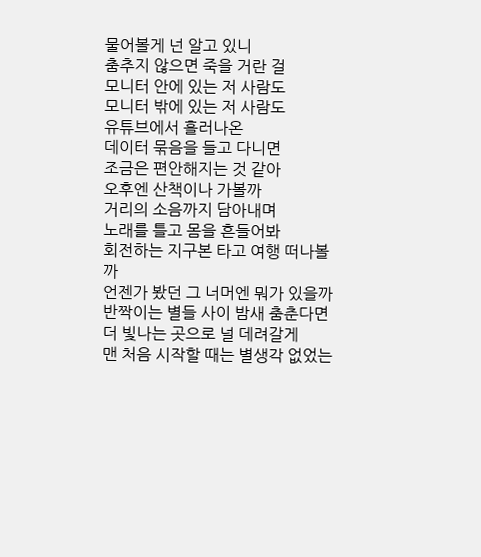물어볼게 넌 알고 있니
춤추지 않으면 죽을 거란 걸
모니터 안에 있는 저 사람도
모니터 밖에 있는 저 사람도
유튜브에서 흘러나온
데이터 묶음을 들고 다니면
조금은 편안해지는 것 같아
오후엔 산책이나 가볼까
거리의 소음까지 담아내며
노래를 틀고 몸을 흔들어봐
회전하는 지구본 타고 여행 떠나볼까
언젠가 봤던 그 너머엔 뭐가 있을까
반짝이는 별들 사이 밤새 춤춘다면
더 빛나는 곳으로 널 데려갈게
맨 처음 시작할 때는 별생각 없었는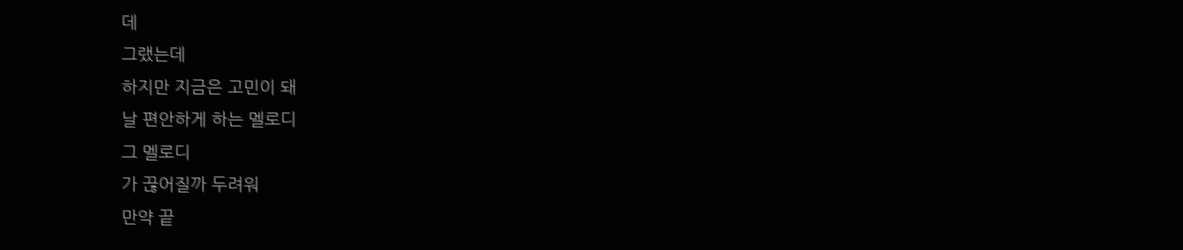데
그랬는데
하지만 지금은 고민이 돼
날 편안하게 하는 멜로디
그 멜로디
가 끊어질까 두려워
만약 끝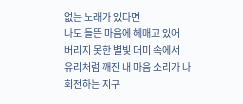없는 노래가 있다면
나도 들뜬 마음에 헤매고 있어
버리지 못한 별빛 더미 속에서
유리처럼 깨진 내 마음 소리가 나
회전하는 지구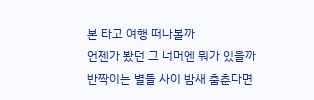본 타고 여행 떠나볼까
언젠가 봤던 그 너머엔 뭐가 있을까
반짝이는 별들 사이 밤새 춤춘다면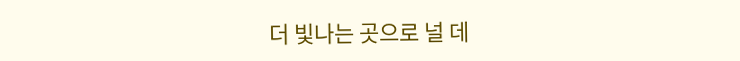더 빛나는 곳으로 널 데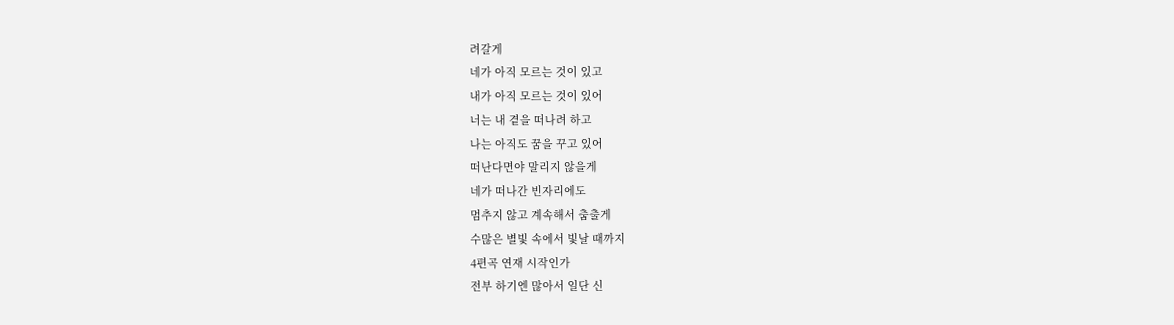려갈게
네가 아직 모르는 것이 있고
내가 아직 모르는 것이 있어
너는 내 곁을 떠나려 하고
나는 아직도 꿈을 꾸고 있어
떠난다면야 말리지 않을게
네가 떠나간 빈자리에도
멈추지 않고 계속해서 춤출게
수많은 별빛 속에서 빛날 때까지
4편곡 연재 시작인가
전부 하기엔 많아서 일단 신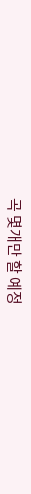곡 몇개만 할 예정